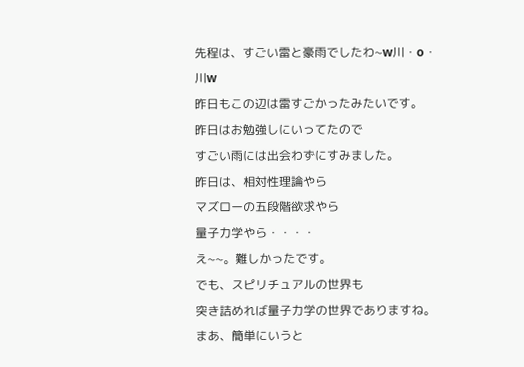先程は、すごい雷と豪雨でしたわ~w川・o・川w
昨日もこの辺は雷すごかったみたいです。
昨日はお勉強しにいってたので
すごい雨には出会わずにすみました。
昨日は、相対性理論やら
マズローの五段階欲求やら
量子力学やら・・・・
え~~。難しかったです。
でも、スピリチュアルの世界も
突き詰めれば量子力学の世界でありますね。
まあ、簡単にいうと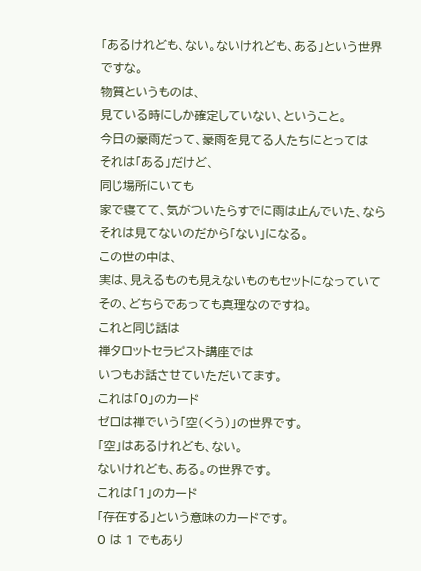「あるけれども、ない。ないけれども、ある」という世界ですな。
物質というものは、
見ている時にしか確定していない、ということ。
今日の豪雨だって、豪雨を見てる人たちにとっては
それは「ある」だけど、
同じ場所にいても
家で寝てて、気がついたらすでに雨は止んでいた、なら
それは見てないのだから「ない」になる。
この世の中は、
実は、見えるものも見えないものもセットになっていて
その、どちらであっても真理なのですね。
これと同じ話は
禅タロットセラピスト講座では
いつもお話させていただいてます。
これは「0」のカード
ゼロは禅でいう「空(くう)」の世界です。
「空」はあるけれども、ない。
ないけれども、ある。の世界です。
これは「1」のカード
「存在する」という意味のカードです。
0 は 1 でもあり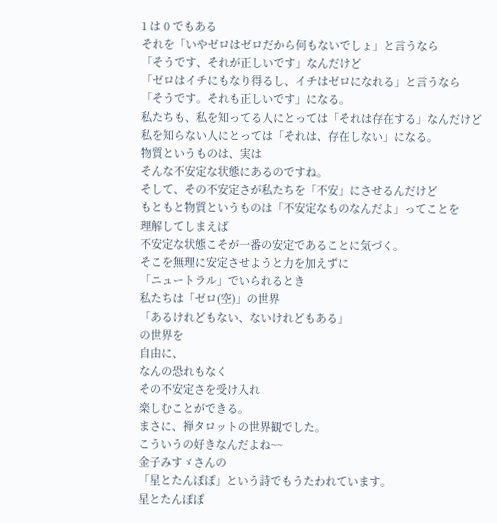1 は 0 でもある
それを「いやゼロはゼロだから何もないでしょ」と言うなら
「そうです、それが正しいです」なんだけど
「ゼロはイチにもなり得るし、イチはゼロになれる」と言うなら
「そうです。それも正しいです」になる。
私たちも、私を知ってる人にとっては「それは存在する」なんだけど
私を知らない人にとっては「それは、存在しない」になる。
物質というものは、実は
そんな不安定な状態にあるのですね。
そして、その不安定さが私たちを「不安」にさせるんだけど
もともと物質というものは「不安定なものなんだよ」ってことを
理解してしまえば
不安定な状態こそが一番の安定であることに気づく。
そこを無理に安定させようと力を加えずに
「ニュートラル」でいられるとき
私たちは「ゼロ(空)」の世界
「あるけれどもない、ないけれどもある」
の世界を
自由に、
なんの恐れもなく
その不安定さを受け入れ
楽しむことができる。
まさに、禅タロットの世界観でした。
こういうの好きなんだよね~~
金子みすゞさんの
「星とたんぽぽ」という詩でもうたわれています。
星とたんぽぽ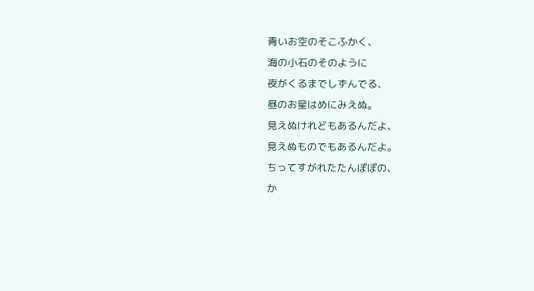青いお空のそこふかく、
海の小石のそのように
夜がくるまでしずんでる、
昼のお星はめにみえぬ。
見えぬけれどもあるんだよ、
見えぬものでもあるんだよ。
ちってすがれたたんぽぽの、
か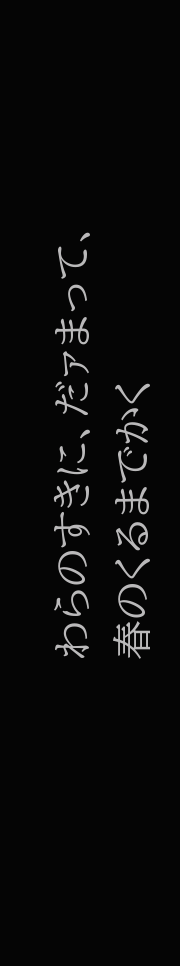わらのすきに、だァまって、
春のくるまでかく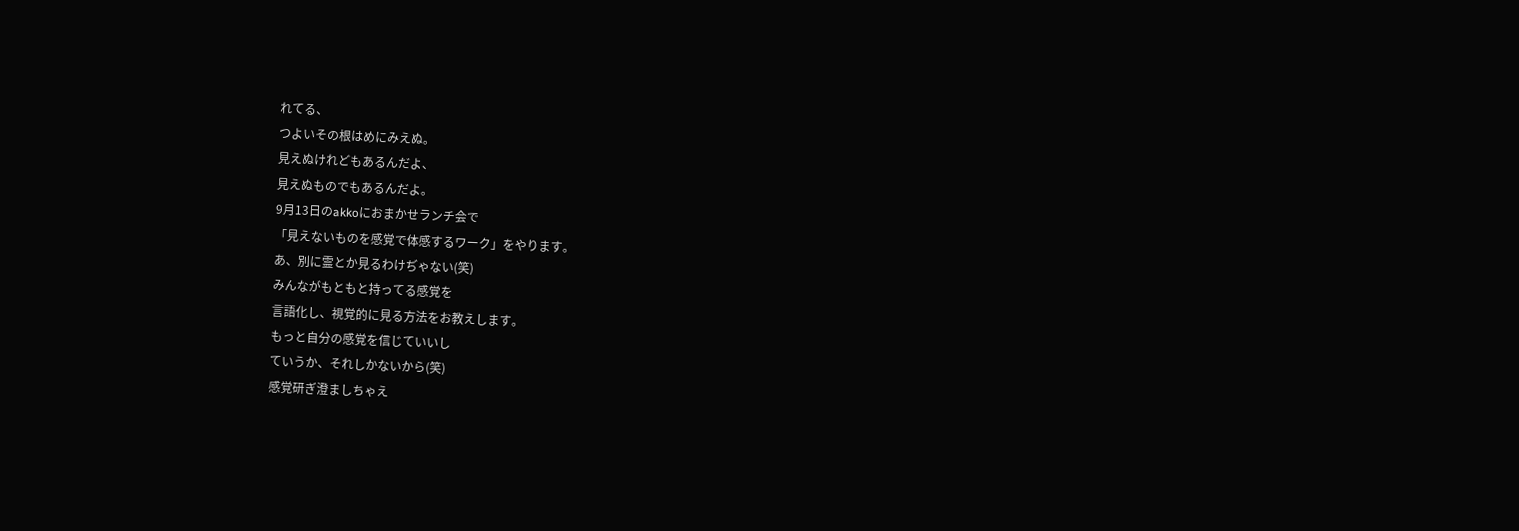れてる、
つよいその根はめにみえぬ。
見えぬけれどもあるんだよ、
見えぬものでもあるんだよ。
9月13日のakkoにおまかせランチ会で
「見えないものを感覚で体感するワーク」をやります。
あ、別に霊とか見るわけぢゃない(笑)
みんながもともと持ってる感覚を
言語化し、視覚的に見る方法をお教えします。
もっと自分の感覚を信じていいし
ていうか、それしかないから(笑)
感覚研ぎ澄ましちゃえ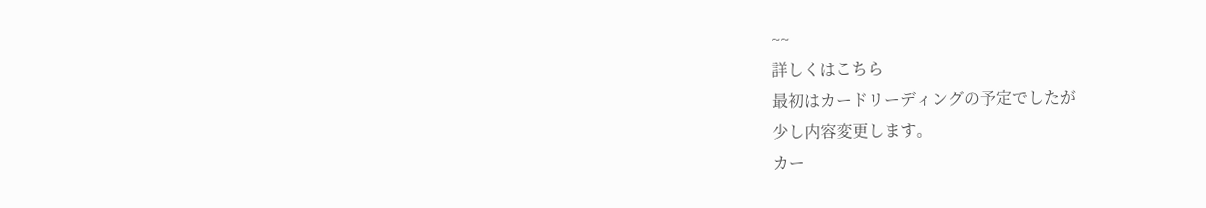~~
詳しくはこちら
最初はカードリーディングの予定でしたが
少し内容変更します。
カー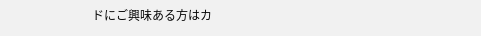ドにご興味ある方はカ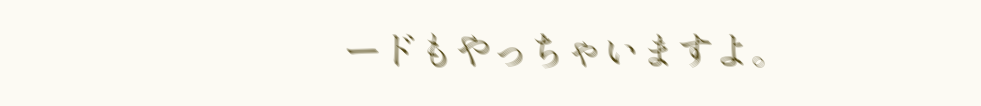ードもやっちゃいますよ。